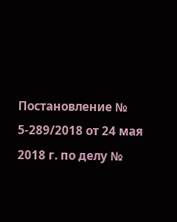Постановление № 5-289/2018 от 24 мая 2018 г. по делу №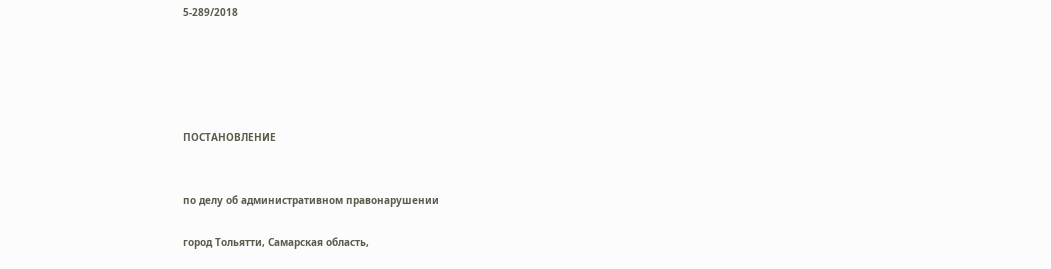5-289/2018





ПОСТАНОВЛЕНИЕ


по делу об административном правонарушении

город Тольятти, Самарская область,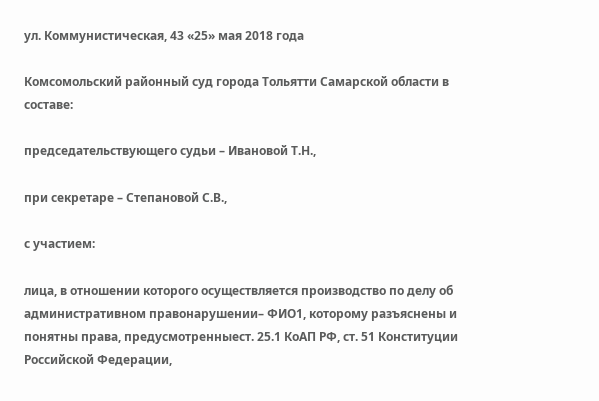ул. Коммунистическая, 43 «25» мая 2018 года

Комсомольский районный суд города Тольятти Самарской области в составе:

председательствующего судьи – Ивановой Т.Н.,

при секретаре – Степановой С.В.,

с участием:

лица, в отношении которого осуществляется производство по делу об административном правонарушении– ФИО1, которому разъяснены и понятны права, предусмотренныест. 25.1 КоАП РФ, ст. 51 Конституции Российской Федерации,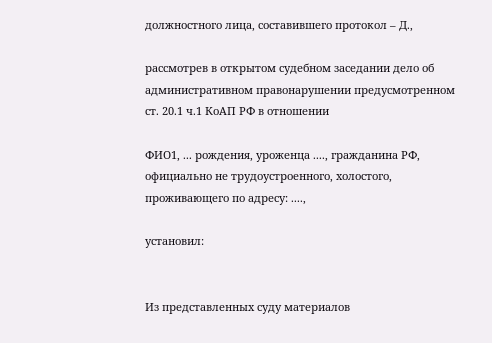должностного лица, составившего протокол – Д.,

рассмотрев в открытом судебном заседании дело об административном правонарушении предусмотренном ст. 20.1 ч.1 КоАП РФ в отношении

ФИО1, ... рождения, уроженца ...., гражданина РФ, официально не трудоустроенного, холостого, проживающего по адресу: ....,

установил:


Из представленных суду материалов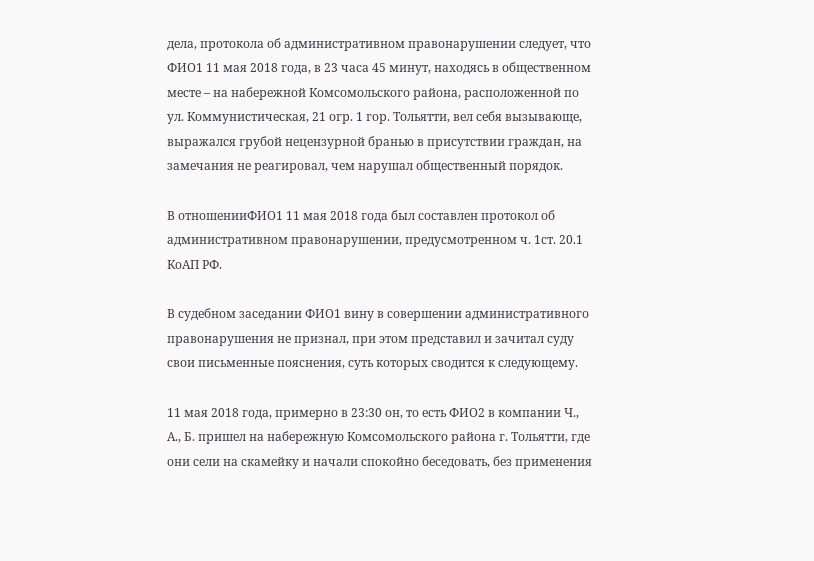дела, протокола об административном правонарушении следует, что ФИО1 11 мая 2018 года, в 23 часа 45 минут, находясь в общественном месте – на набережной Комсомольского района, расположенной по ул. Коммунистическая, 21 огр. 1 гор. Тольятти, вел себя вызывающе, выражался грубой нецензурной бранью в присутствии граждан, на замечания не реагировал, чем нарушал общественный порядок.

В отношенииФИО1 11 мая 2018 года был составлен протокол об административном правонарушении, предусмотренном ч. 1ст. 20.1 КоАП РФ.

В судебном заседании ФИО1 вину в совершении административного правонарушения не признал, при этом представил и зачитал суду свои письменные пояснения, суть которых сводится к следующему.

11 мая 2018 года, примерно в 23:30 он, то есть ФИО2 в компании Ч., А., Б. пришел на набережную Комсомольского района г. Тольятти, где они сели на скамейку и начали спокойно беседовать, без применения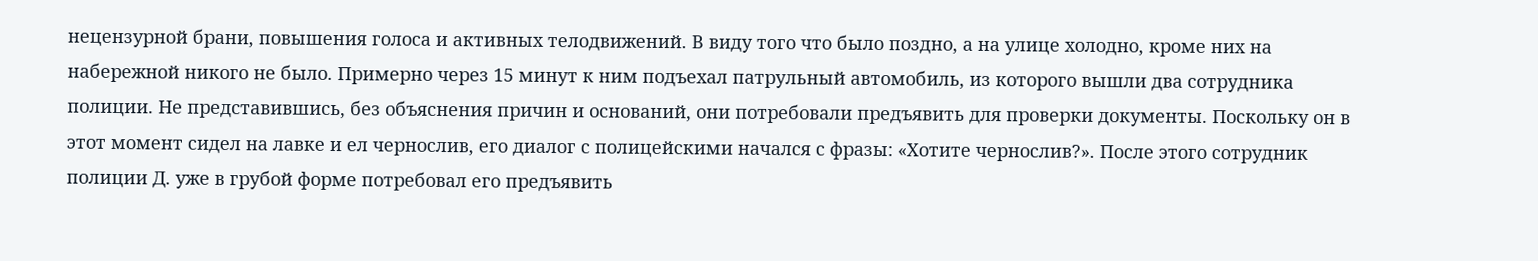нецензурной брани, повышения голоса и активных телодвижений. В виду того что было поздно, а на улице холодно, кроме них на набережной никого не было. Примерно через 15 минут к ним подъехал патрульный автомобиль, из которого вышли два сотрудника полиции. Не представившись, без объяснения причин и оснований, они потребовали предъявить для проверки документы. Поскольку он в этот момент сидел на лавке и ел чернослив, его диалог с полицейскими начался с фразы: «Хотите чернослив?». После этого сотрудник полиции Д. уже в грубой форме потребовал его предъявить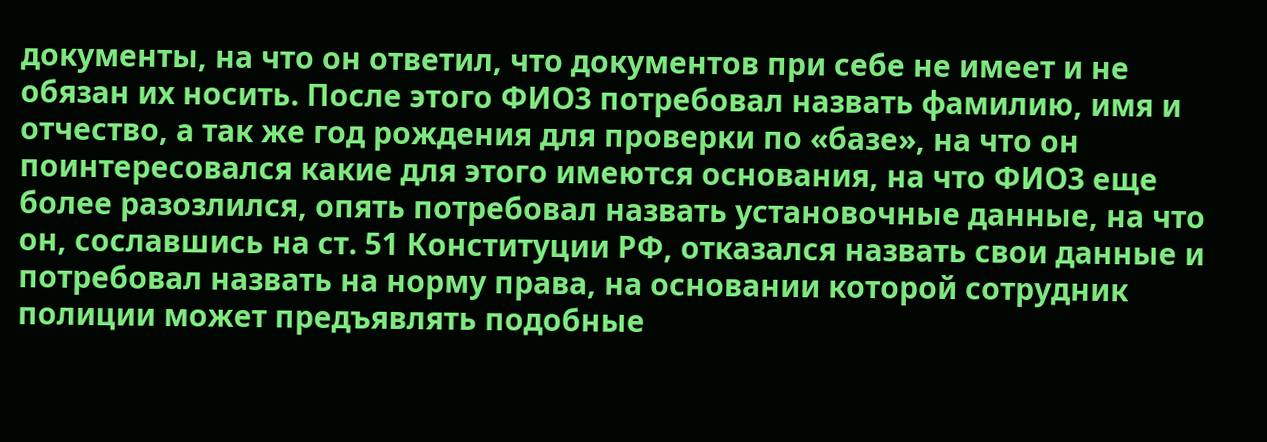документы, на что он ответил, что документов при себе не имеет и не обязан их носить. После этого ФИО3 потребовал назвать фамилию, имя и отчество, а так же год рождения для проверки по «базе», на что он поинтересовался какие для этого имеются основания, на что ФИО3 еще более разозлился, опять потребовал назвать установочные данные, на что он, сославшись на ст. 51 Конституции РФ, отказался назвать свои данные и потребовал назвать на норму права, на основании которой сотрудник полиции может предъявлять подобные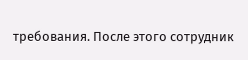требования. После этого сотрудник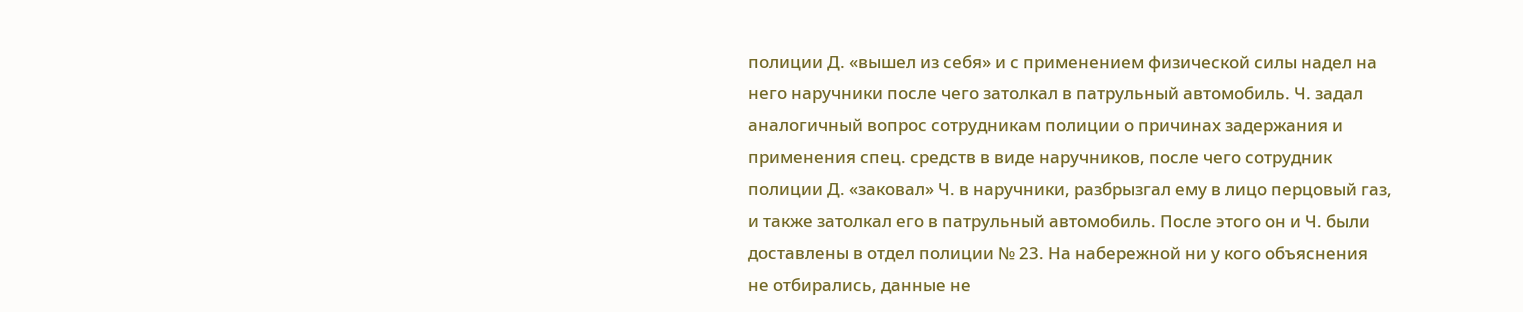полиции Д. «вышел из себя» и с применением физической силы надел на него наручники после чего затолкал в патрульный автомобиль. Ч. задал аналогичный вопрос сотрудникам полиции о причинах задержания и применения спец. средств в виде наручников, после чего сотрудник полиции Д. «заковал» Ч. в наручники, разбрызгал ему в лицо перцовый газ, и также затолкал его в патрульный автомобиль. После этого он и Ч. были доставлены в отдел полиции № 23. На набережной ни у кого объяснения не отбирались, данные не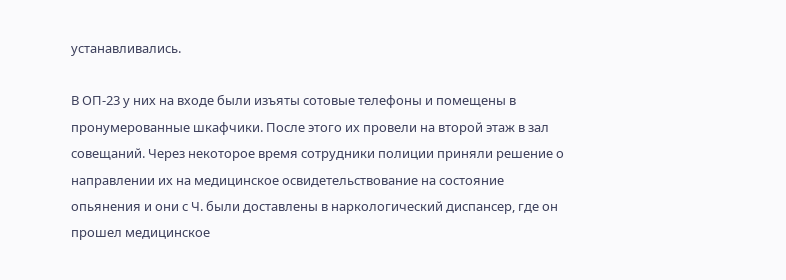устанавливались.

В ОП-23 у них на входе были изъяты сотовые телефоны и помещены в пронумерованные шкафчики. После этого их провели на второй этаж в зал совещаний. Через некоторое время сотрудники полиции приняли решение о направлении их на медицинское освидетельствование на состояние опьянения и они с Ч. были доставлены в наркологический диспансер, где он прошел медицинское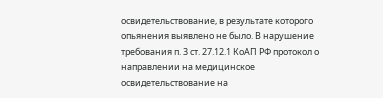освидетельствование, в результате которого опьянения выявлено не было. В нарушение требования п. 3 ст. 27.12.1 КоАП РФ протокол о направлении на медицинское освидетельствование на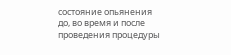состояние опьянения до, во время и после проведения процедуры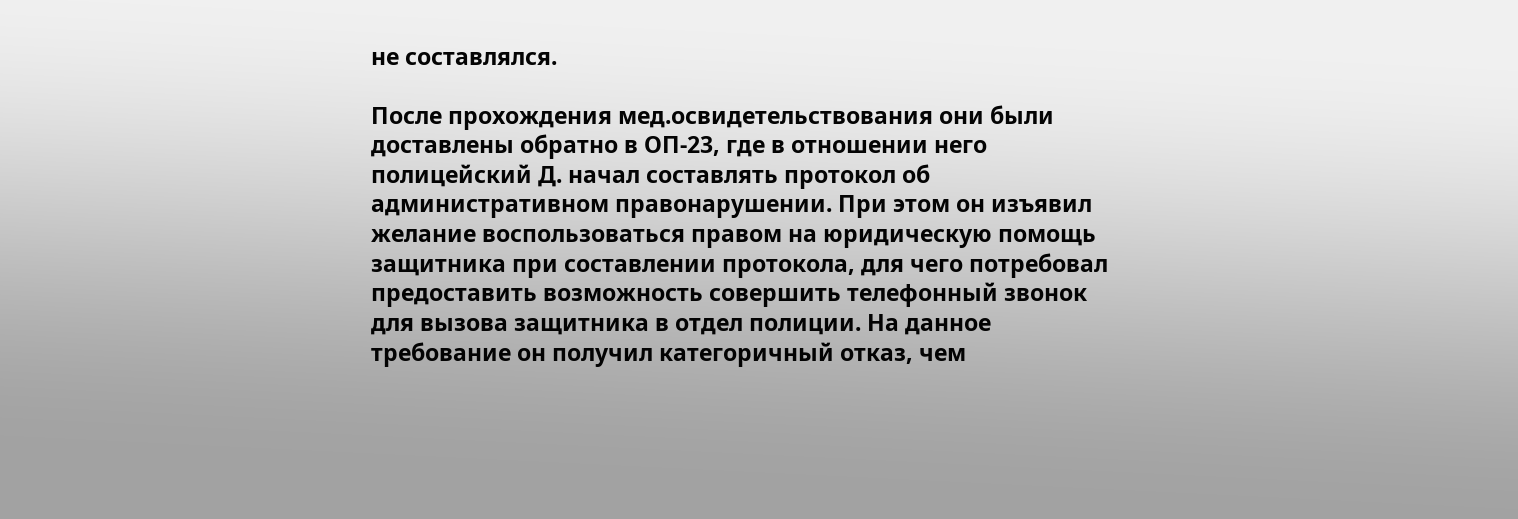не составлялся.

После прохождения мед.освидетельствования они были доставлены обратно в ОП-23, где в отношении него полицейский Д. начал составлять протокол об административном правонарушении. При этом он изъявил желание воспользоваться правом на юридическую помощь защитника при составлении протокола, для чего потребовал предоставить возможность совершить телефонный звонок для вызова защитника в отдел полиции. На данное требование он получил категоричный отказ, чем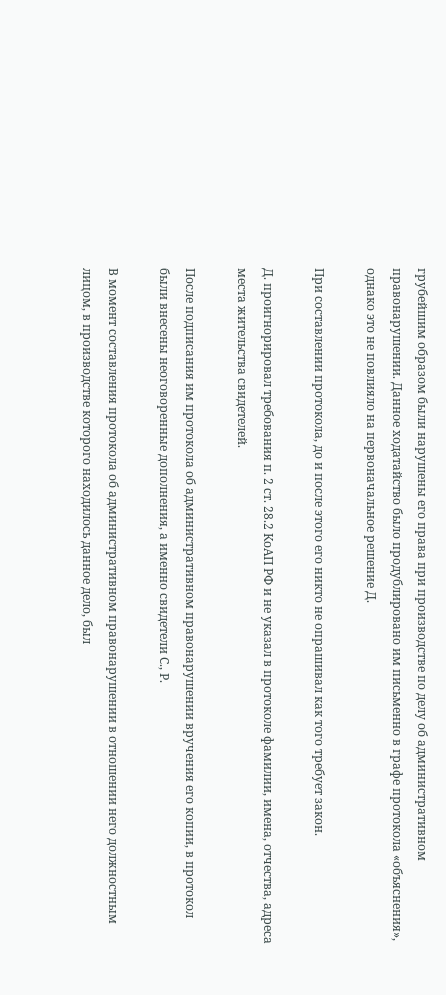грубейшим образом были нарушены его права при производстве по делу об административном правонарушении. Данное ходатайство было продублировано им письменно в графе протокола «объяснения», однако это не повлияло на первоначальное решение Д.

При составлении протокола, до и после этого его никто не опрашивал как того требует закон.

Д. проигнорировал требования п. 2 ст. 28.2 КоАП РФ и не указал в протоколе фамилии, имена, отчества, адреса места жительства свидетелей.

После подписания им протокола об административном правонарушении вручения его копии, в протокол были внесены неоговоренные дополнения, а именно свидетели С., Р.

В момент составления протокола об административном правонарушении в отношении него должностным лицом, в производстве которого находилось данное дело, был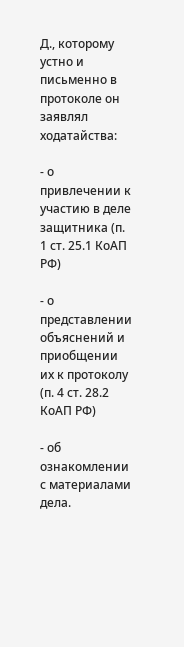Д., которому устно и письменно в протоколе он заявлял ходатайства:

- о привлечении к участию в деле защитника (п. 1 ст. 25.1 КоАП РФ)

- о представлении объяснений и приобщении их к протоколу (п. 4 ст. 28.2 КоАП РФ)

- об ознакомлении с материалами дела.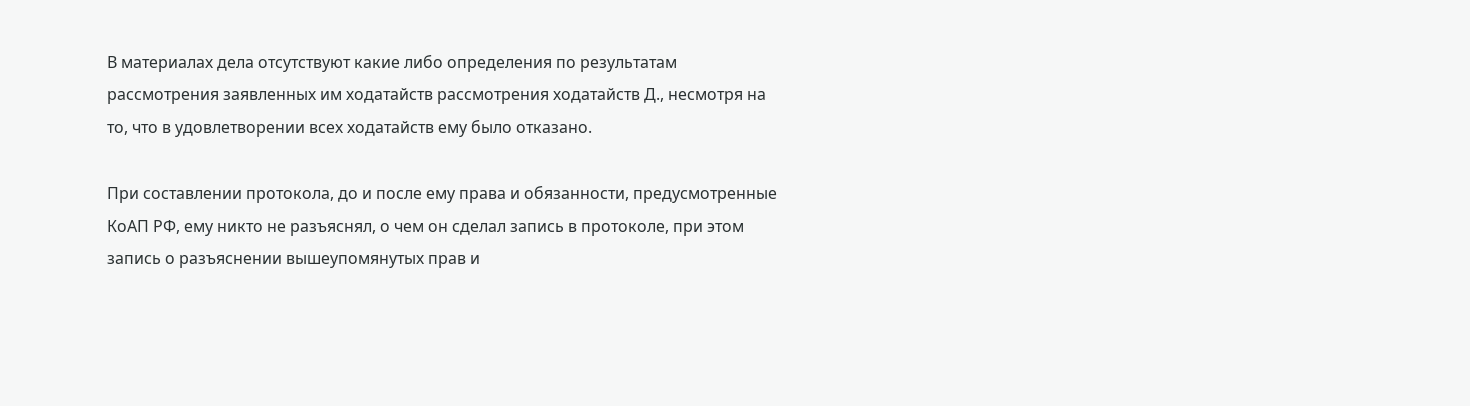В материалах дела отсутствуют какие либо определения по результатам рассмотрения заявленных им ходатайств рассмотрения ходатайств Д., несмотря на то, что в удовлетворении всех ходатайств ему было отказано.

При составлении протокола, до и после ему права и обязанности, предусмотренные КоАП РФ, ему никто не разъяснял, о чем он сделал запись в протоколе, при этом запись о разъяснении вышеупомянутых прав и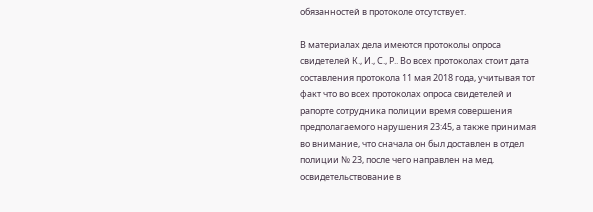обязанностей в протоколе отсутствует.

В материалах дела имеются протоколы опроса свидетелей К., И., С., Р.. Во всех протоколах стоит дата составления протокола 11 мая 2018 года, учитывая тот факт что во всех протоколах опроса свидетелей и рапорте сотрудника полиции время совершения предполагаемого нарушения 23:45, а также принимая во внимание, что сначала он был доставлен в отдел полиции № 23, после чего направлен на мед. освидетельствование в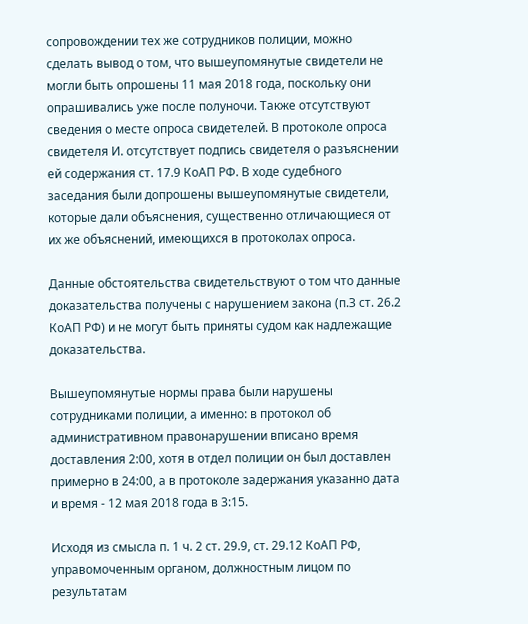сопровождении тех же сотрудников полиции, можно сделать вывод о том, что вышеупомянутые свидетели не могли быть опрошены 11 мая 2018 года, поскольку они опрашивались уже после полуночи. Также отсутствуют сведения о месте опроса свидетелей. В протоколе опроса свидетеля И. отсутствует подпись свидетеля о разъяснении ей содержания ст. 17.9 КоАП РФ. В ходе судебного заседания были допрошены вышеупомянутые свидетели, которые дали объяснения, существенно отличающиеся от их же объяснений, имеющихся в протоколах опроса.

Данные обстоятельства свидетельствуют о том что данные доказательства получены с нарушением закона (п.З ст. 26.2 КоАП РФ) и не могут быть приняты судом как надлежащие доказательства.

Вышеупомянутые нормы права были нарушены сотрудниками полиции, а именно: в протокол об административном правонарушении вписано время доставления 2:00, хотя в отдел полиции он был доставлен примерно в 24:00, а в протоколе задержания указанно дата и время - 12 мая 2018 года в 3:15.

Исходя из смысла п. 1 ч. 2 ст. 29.9, ст. 29.12 КоАП РФ, управомоченным органом, должностным лицом по результатам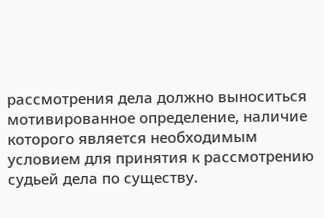рассмотрения дела должно выноситься мотивированное определение, наличие которого является необходимым условием для принятия к рассмотрению судьей дела по существу.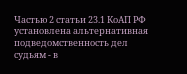Частью 2 статьи 23.1 КоАП РФ установлена альтернативная подведомственность дел судьям - в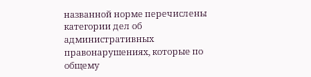названной норме перечислены категории дел об административных правонарушениях, которые по общему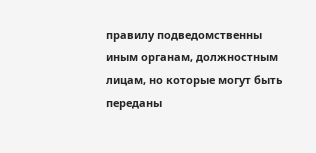правилу подведомственны иным органам, должностным лицам, но которые могут быть переданы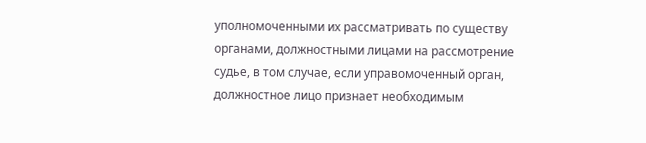уполномоченными их рассматривать по существу органами, должностными лицами на рассмотрение судье, в том случае, если управомоченный орган, должностное лицо признает необходимым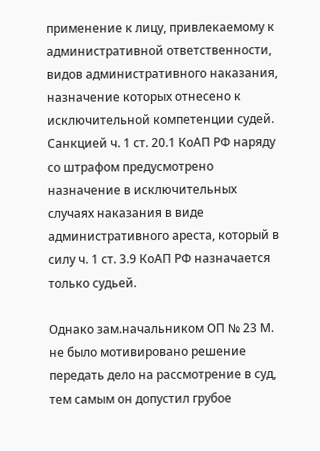применение к лицу, привлекаемому к административной ответственности, видов административного наказания, назначение которых отнесено к исключительной компетенции судей. Санкцией ч. 1 ст. 20.1 КоАП РФ наряду со штрафом предусмотрено назначение в исключительных случаях наказания в виде административного ареста, который в силу ч. 1 ст. 3.9 КоАП РФ назначается только судьей.

Однако зам.начальником ОП № 23 М. не было мотивировано решение передать дело на рассмотрение в суд, тем самым он допустил грубое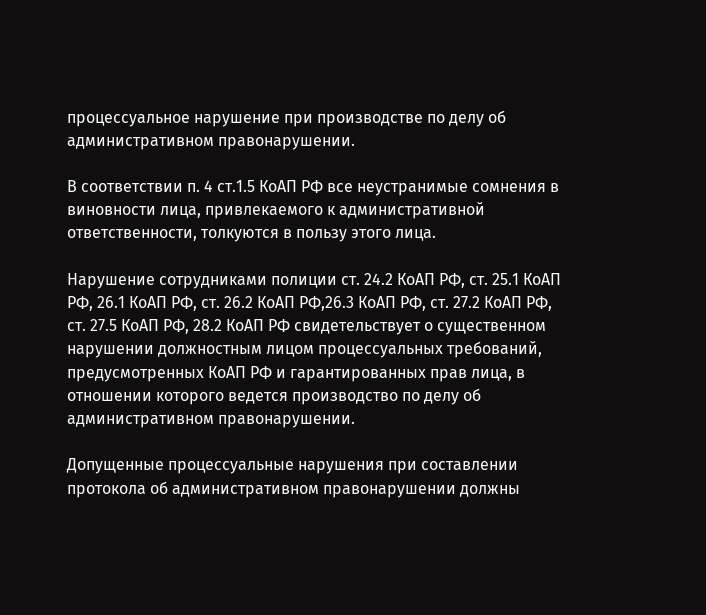процессуальное нарушение при производстве по делу об административном правонарушении.

В соответствии п. 4 ст.1.5 КоАП РФ все неустранимые сомнения в виновности лица, привлекаемого к административной ответственности, толкуются в пользу этого лица.

Нарушение сотрудниками полиции ст. 24.2 КоАП РФ, ст. 25.1 КоАП РФ, 26.1 КоАП РФ, ст. 26.2 КоАП РФ,26.3 КоАП РФ, ст. 27.2 КоАП РФ, ст. 27.5 КоАП РФ, 28.2 КоАП РФ свидетельствует о существенном нарушении должностным лицом процессуальных требований, предусмотренных КоАП РФ и гарантированных прав лица, в отношении которого ведется производство по делу об административном правонарушении.

Допущенные процессуальные нарушения при составлении протокола об административном правонарушении должны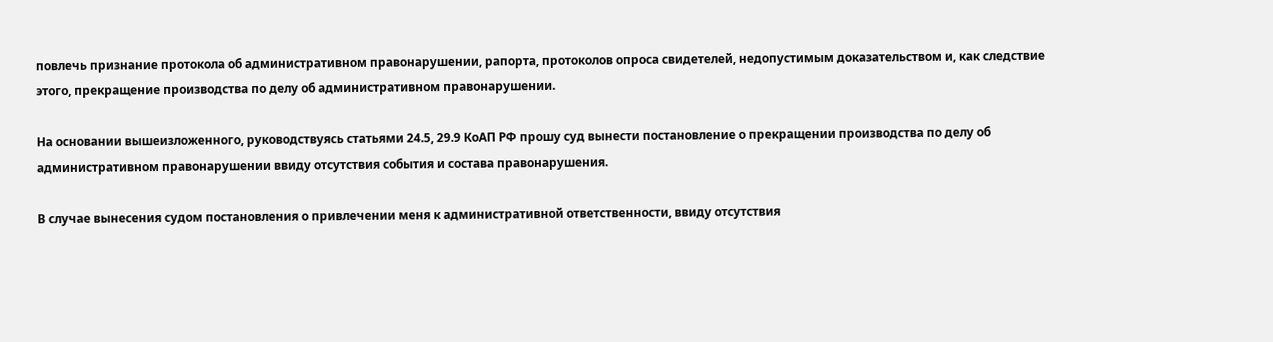повлечь признание протокола об административном правонарушении, рапорта, протоколов опроса свидетелей, недопустимым доказательством и, как следствие этого, прекращение производства по делу об административном правонарушении.

На основании вышеизложенного, руководствуясь статьями 24.5, 29.9 КоАП РФ прошу суд вынести постановление о прекращении производства по делу об административном правонарушении ввиду отсутствия события и состава правонарушения.

В случае вынесения судом постановления о привлечении меня к административной ответственности, ввиду отсутствия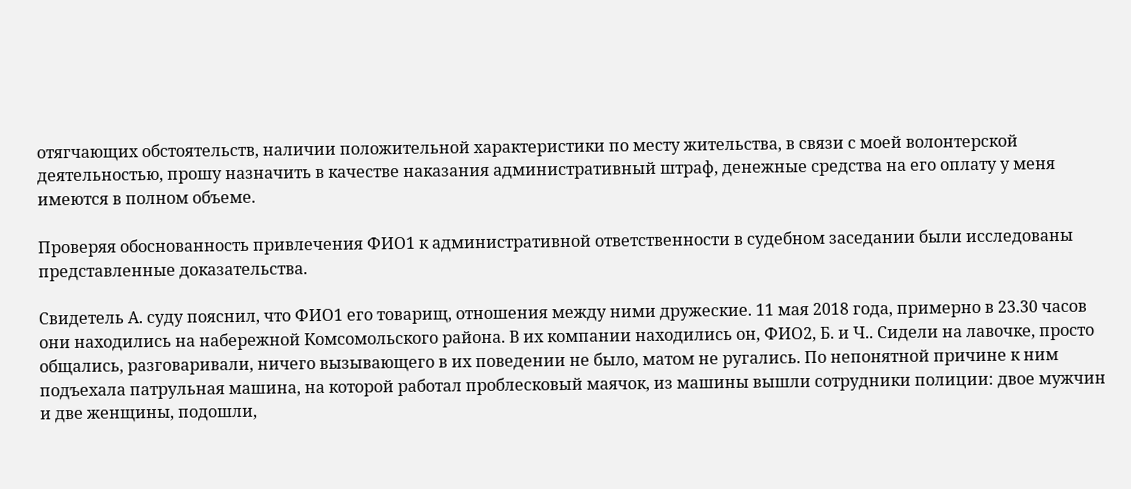отягчающих обстоятельств, наличии положительной характеристики по месту жительства, в связи с моей волонтерской деятельностью, прошу назначить в качестве наказания административный штраф, денежные средства на его оплату у меня имеются в полном объеме.

Проверяя обоснованность привлечения ФИО1 к административной ответственности в судебном заседании были исследованы представленные доказательства.

Свидетель А. суду пояснил, что ФИО1 его товарищ, отношения между ними дружеские. 11 мая 2018 года, примерно в 23.30 часов они находились на набережной Комсомольского района. В их компании находились он, ФИО2, Б. и Ч.. Сидели на лавочке, просто общались, разговаривали, ничего вызывающего в их поведении не было, матом не ругались. По непонятной причине к ним подъехала патрульная машина, на которой работал проблесковый маячок, из машины вышли сотрудники полиции: двое мужчин и две женщины, подошли,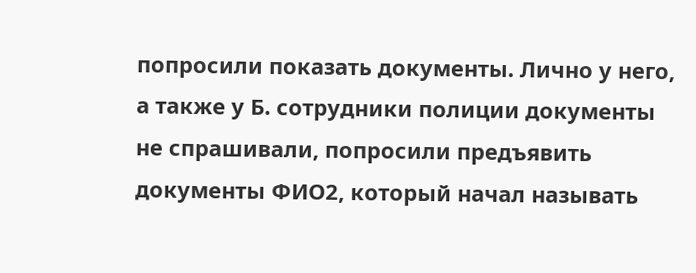попросили показать документы. Лично у него, а также у Б. сотрудники полиции документы не спрашивали, попросили предъявить документы ФИО2, который начал называть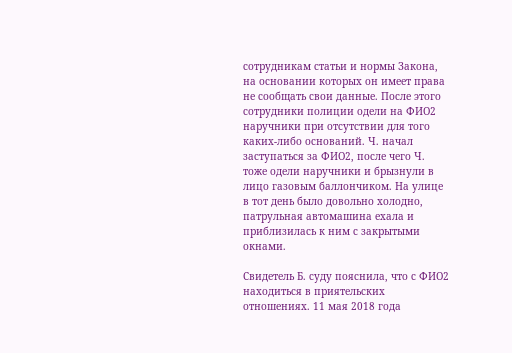сотрудникам статьи и нормы Закона, на основании которых он имеет права не сообщать свои данные. После этого сотрудники полиции одели на ФИО2 наручники при отсутствии для того каких-либо оснований. Ч. начал заступаться за ФИО2, после чего Ч. тоже одели наручники и брызнули в лицо газовым баллончиком. На улице в тот день было довольно холодно, патрульная автомашина ехала и приблизилась к ним с закрытыми окнами.

Свидетель Б. суду пояснила, что с ФИО2 находиться в приятельских отношениях. 11 мая 2018 года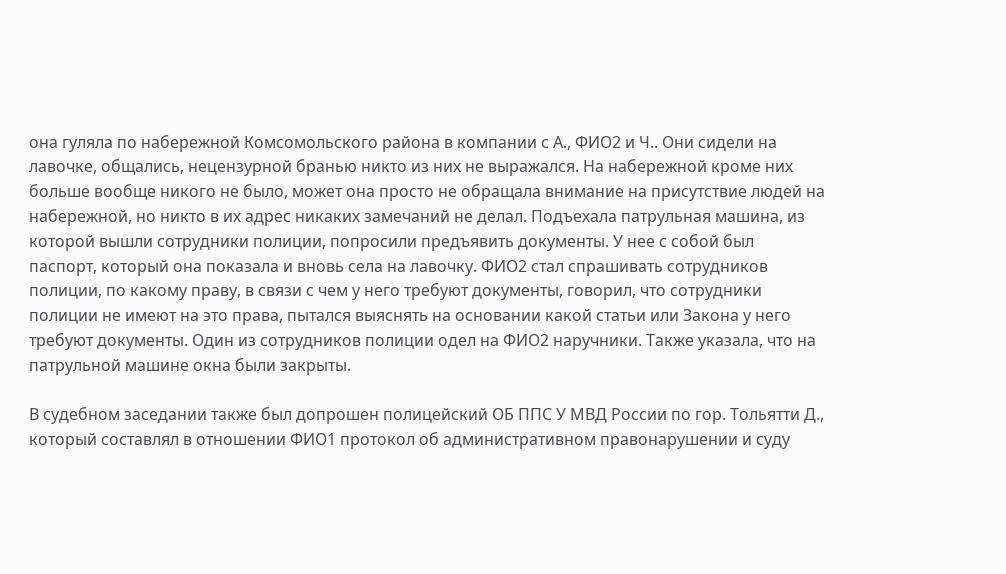она гуляла по набережной Комсомольского района в компании с А., ФИО2 и Ч.. Они сидели на лавочке, общались, нецензурной бранью никто из них не выражался. На набережной кроме них больше вообще никого не было, может она просто не обращала внимание на присутствие людей на набережной, но никто в их адрес никаких замечаний не делал. Подъехала патрульная машина, из которой вышли сотрудники полиции, попросили предъявить документы. У нее с собой был паспорт, который она показала и вновь села на лавочку. ФИО2 стал спрашивать сотрудников полиции, по какому праву, в связи с чем у него требуют документы, говорил, что сотрудники полиции не имеют на это права, пытался выяснять на основании какой статьи или Закона у него требуют документы. Один из сотрудников полиции одел на ФИО2 наручники. Также указала, что на патрульной машине окна были закрыты.

В судебном заседании также был допрошен полицейский ОБ ППС У МВД России по гор. Тольятти Д., который составлял в отношении ФИО1 протокол об административном правонарушении и суду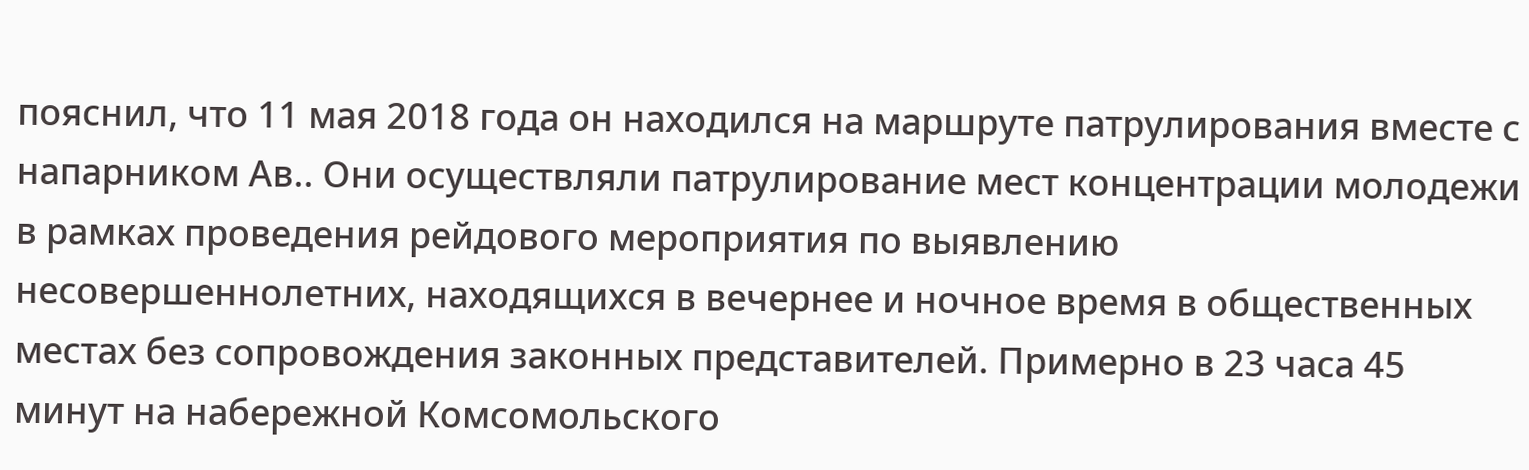пояснил, что 11 мая 2018 года он находился на маршруте патрулирования вместе с напарником Ав.. Они осуществляли патрулирование мест концентрации молодежи в рамках проведения рейдового мероприятия по выявлению несовершеннолетних, находящихся в вечернее и ночное время в общественных местах без сопровождения законных представителей. Примерно в 23 часа 45 минут на набережной Комсомольского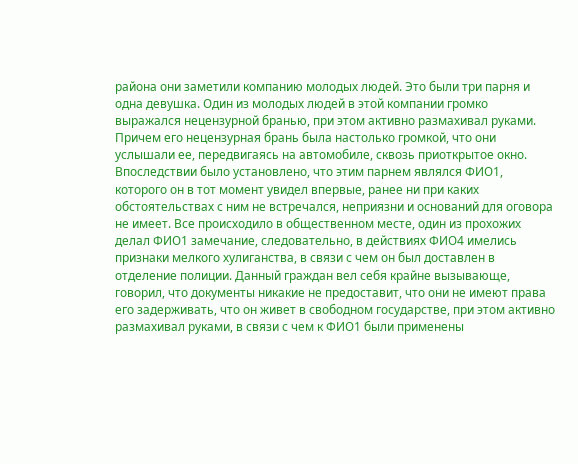района они заметили компанию молодых людей. Это были три парня и одна девушка. Один из молодых людей в этой компании громко выражался нецензурной бранью, при этом активно размахивал руками. Причем его нецензурная брань была настолько громкой, что они услышали ее, передвигаясь на автомобиле, сквозь приоткрытое окно. Впоследствии было установлено, что этим парнем являлся ФИО1, которого он в тот момент увидел впервые, ранее ни при каких обстоятельствах с ним не встречался, неприязни и оснований для оговора не имеет. Все происходило в общественном месте, один из прохожих делал ФИО1 замечание, следовательно, в действиях ФИО4 имелись признаки мелкого хулиганства, в связи с чем он был доставлен в отделение полиции. Данный граждан вел себя крайне вызывающе, говорил, что документы никакие не предоставит, что они не имеют права его задерживать, что он живет в свободном государстве, при этом активно размахивал руками, в связи с чем к ФИО1 были применены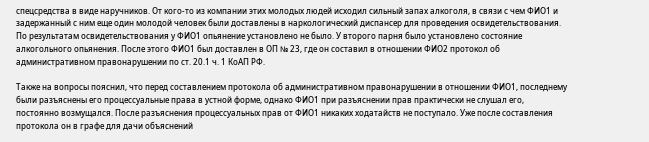спецсредства в виде наручников. От кого-то из компании этих молодых людей исходил сильный запах алкоголя, в связи с чем ФИО1 и задержанный с ним еще один молодой человек были доставлены в наркологический диспансер для проведения освидетельствования. По результатам освидетельствования у ФИО1 опьянение установлено не было. У второго парня было установлено состояние алкогольного опьянения. После этого ФИО1 был доставлен в ОП № 23, где он составил в отношении ФИО2 протокол об административном правонарушении по ст. 20.1 ч. 1 КоАП РФ.

Также на вопросы пояснил, что перед составлением протокола об административном правонарушении в отношении ФИО1, последнему были разъяснены его процессуальные права в устной форме, однако ФИО1 при разъяснении прав практически не слушал его, постоянно возмущался. После разъяснения процессуальных прав от ФИО1 никаких ходатайств не поступало. Уже после составления протокола он в графе для дачи объяснений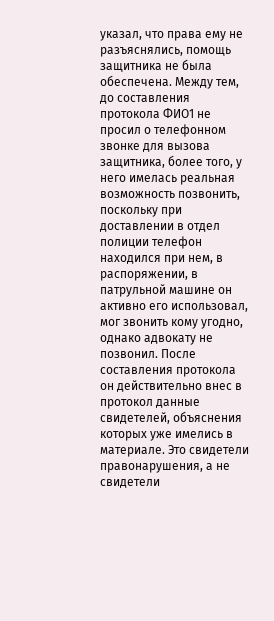указал, что права ему не разъяснялись, помощь защитника не была обеспечена. Между тем, до составления протокола ФИО1 не просил о телефонном звонке для вызова защитника, более того, у него имелась реальная возможность позвонить, поскольку при доставлении в отдел полиции телефон находился при нем, в распоряжении, в патрульной машине он активно его использовал, мог звонить кому угодно, однако адвокату не позвонил. После составления протокола он действительно внес в протокол данные свидетелей, объяснения которых уже имелись в материале. Это свидетели правонарушения, а не свидетели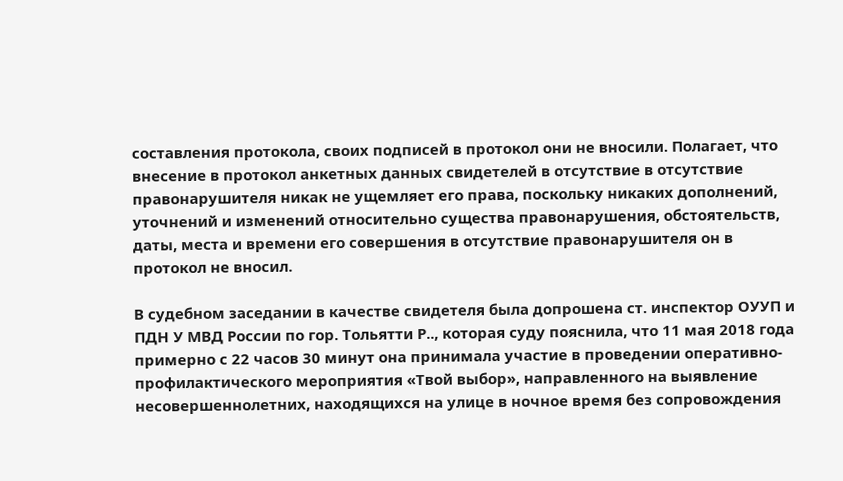составления протокола, своих подписей в протокол они не вносили. Полагает, что внесение в протокол анкетных данных свидетелей в отсутствие в отсутствие правонарушителя никак не ущемляет его права, поскольку никаких дополнений, уточнений и изменений относительно существа правонарушения, обстоятельств, даты, места и времени его совершения в отсутствие правонарушителя он в протокол не вносил.

В судебном заседании в качестве свидетеля была допрошена ст. инспектор ОУУП и ПДН У МВД России по гор. Тольятти Р.., которая суду пояснила, что 11 мая 2018 года примерно с 22 часов 30 минут она принимала участие в проведении оперативно-профилактического мероприятия «Твой выбор», направленного на выявление несовершеннолетних, находящихся на улице в ночное время без сопровождения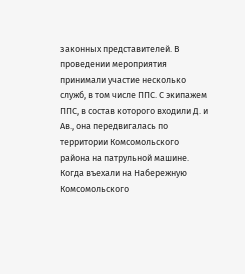законных представителей. В проведении мероприятия принимали участие несколько служб, в том числе ППС. С экипажем ППС, в состав которого входили Д. и Ав., она передвигалась по территории Комсомольского района на патрульной машине. Когда въехали на Набережную Комсомольского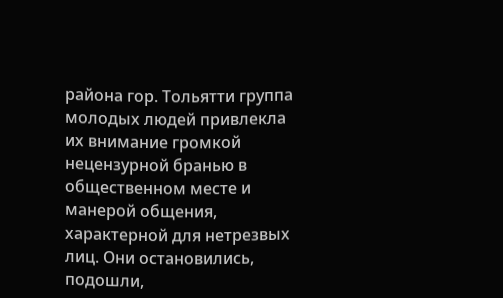района гор. Тольятти группа молодых людей привлекла их внимание громкой нецензурной бранью в общественном месте и манерой общения, характерной для нетрезвых лиц. Они остановились, подошли,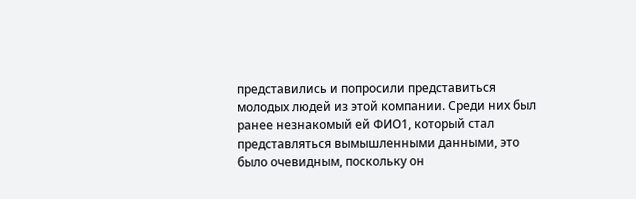представились и попросили представиться молодых людей из этой компании. Среди них был ранее незнакомый ей ФИО1, который стал представляться вымышленными данными, это было очевидным, поскольку он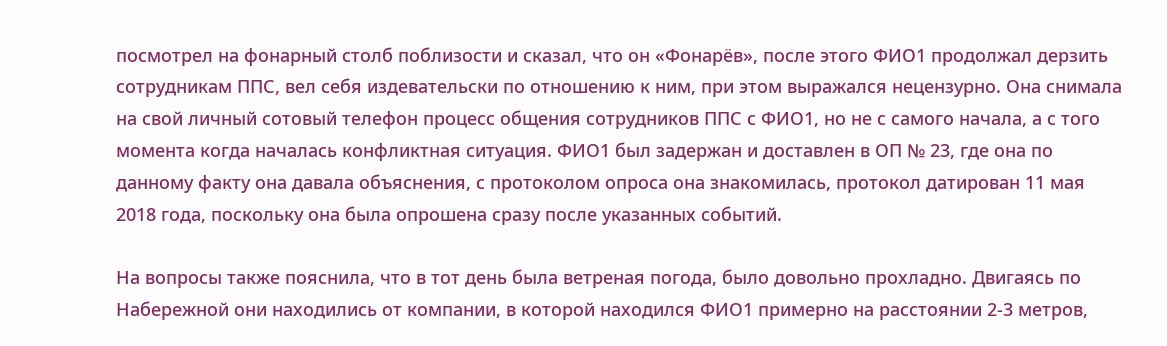посмотрел на фонарный столб поблизости и сказал, что он «Фонарёв», после этого ФИО1 продолжал дерзить сотрудникам ППС, вел себя издевательски по отношению к ним, при этом выражался нецензурно. Она снимала на свой личный сотовый телефон процесс общения сотрудников ППС с ФИО1, но не с самого начала, а с того момента когда началась конфликтная ситуация. ФИО1 был задержан и доставлен в ОП № 23, где она по данному факту она давала объяснения, с протоколом опроса она знакомилась, протокол датирован 11 мая 2018 года, поскольку она была опрошена сразу после указанных событий.

На вопросы также пояснила, что в тот день была ветреная погода, было довольно прохладно. Двигаясь по Набережной они находились от компании, в которой находился ФИО1 примерно на расстоянии 2-3 метров,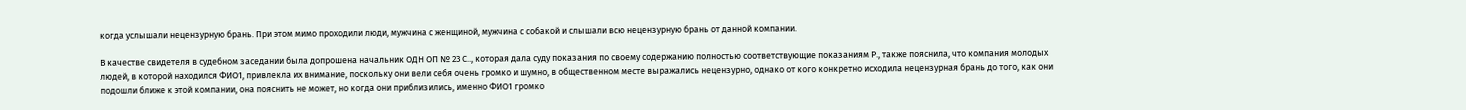когда услышали нецензурную брань. При этом мимо проходили люди, мужчина с женщиной, мужчина с собакой и слышали всю нецензурную брань от данной компании.

В качестве свидетеля в судебном заседании была допрошена начальник ОДН ОП № 23 С.., которая дала суду показания по своему содержанию полностью соответствующие показаниям Р., также пояснила, что компания молодых людей, в которой находился ФИО1, привлекла их внимание, поскольку они вели себя очень громко и шумно, в общественном месте выражались нецензурно, однако от кого конкретно исходила нецензурная брань до того, как они подошли ближе к этой компании, она пояснить не может, но когда они приблизились, именно ФИО1 громко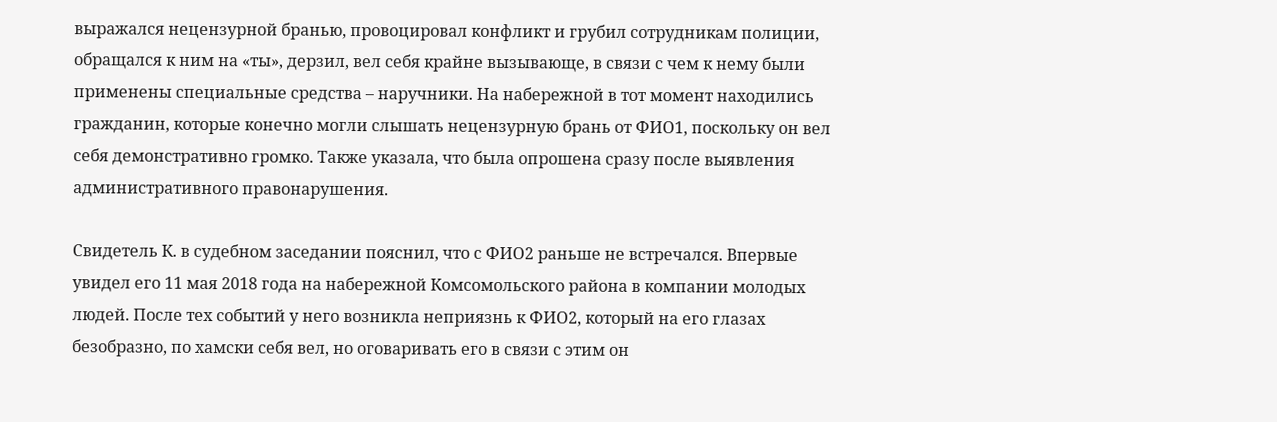выражался нецензурной бранью, провоцировал конфликт и грубил сотрудникам полиции, обращался к ним на «ты», дерзил, вел себя крайне вызывающе, в связи с чем к нему были применены специальные средства – наручники. На набережной в тот момент находились гражданин, которые конечно могли слышать нецензурную брань от ФИО1, поскольку он вел себя демонстративно громко. Также указала, что была опрошена сразу после выявления административного правонарушения.

Свидетель К. в судебном заседании пояснил, что с ФИО2 раньше не встречался. Впервые увидел его 11 мая 2018 года на набережной Комсомольского района в компании молодых людей. После тех событий у него возникла неприязнь к ФИО2, который на его глазах безобразно, по хамски себя вел, но оговаривать его в связи с этим он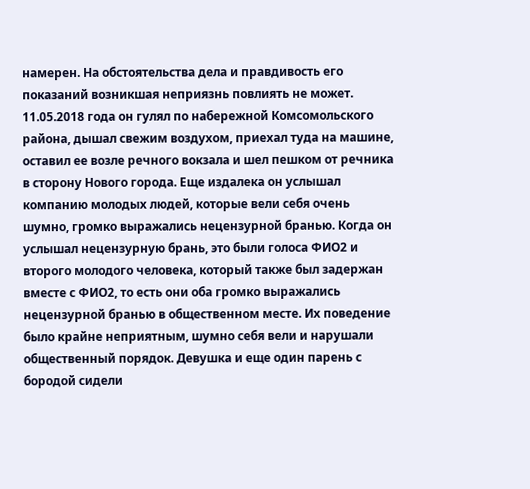намерен. На обстоятельства дела и правдивость его показаний возникшая неприязнь повлиять не может. 11.05.2018 года он гулял по набережной Комсомольского района, дышал свежим воздухом, приехал туда на машине, оставил ее возле речного вокзала и шел пешком от речника в сторону Нового города. Еще издалека он услышал компанию молодых людей, которые вели себя очень шумно, громко выражались нецензурной бранью. Когда он услышал нецензурную брань, это были голоса ФИО2 и второго молодого человека, который также был задержан вместе с ФИО2, то есть они оба громко выражались нецензурной бранью в общественном месте. Их поведение было крайне неприятным, шумно себя вели и нарушали общественный порядок. Девушка и еще один парень с бородой сидели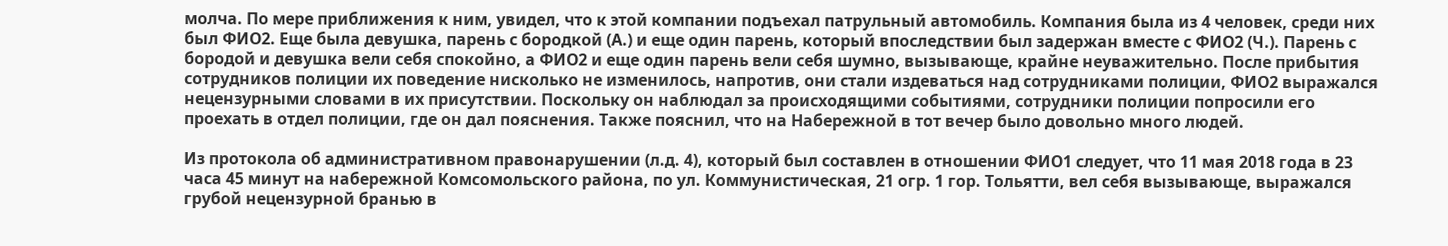молча. По мере приближения к ним, увидел, что к этой компании подъехал патрульный автомобиль. Компания была из 4 человек, среди них был ФИО2. Еще была девушка, парень с бородкой (А.) и еще один парень, который впоследствии был задержан вместе с ФИО2 (Ч.). Парень с бородой и девушка вели себя спокойно, а ФИО2 и еще один парень вели себя шумно, вызывающе, крайне неуважительно. После прибытия сотрудников полиции их поведение нисколько не изменилось, напротив, они стали издеваться над сотрудниками полиции, ФИО2 выражался нецензурными словами в их присутствии. Поскольку он наблюдал за происходящими событиями, сотрудники полиции попросили его проехать в отдел полиции, где он дал пояснения. Также пояснил, что на Набережной в тот вечер было довольно много людей.

Из протокола об административном правонарушении (л.д. 4), который был составлен в отношении ФИО1 следует, что 11 мая 2018 года в 23 часа 45 минут на набережной Комсомольского района, по ул. Коммунистическая, 21 огр. 1 гор. Тольятти, вел себя вызывающе, выражался грубой нецензурной бранью в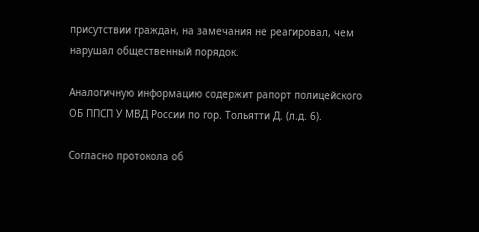присутствии граждан, на замечания не реагировал, чем нарушал общественный порядок.

Аналогичную информацию содержит рапорт полицейского ОБ ППСП У МВД России по гор. Тольятти Д. (л.д. 6).

Согласно протокола об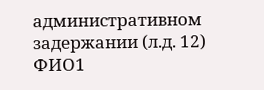административном задержании (л.д. 12) ФИО1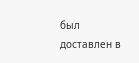был доставлен в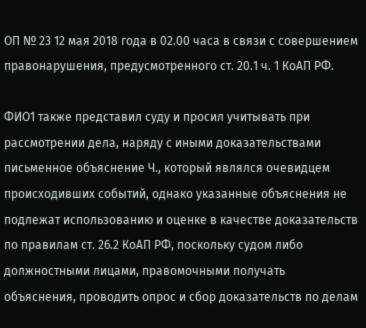ОП № 23 12 мая 2018 года в 02.00 часа в связи с совершением правонарушения, предусмотренного ст. 20.1 ч. 1 КоАП РФ.

ФИО1 также представил суду и просил учитывать при рассмотрении дела, наряду с иными доказательствами письменное объяснение Ч., который являлся очевидцем происходивших событий, однако указанные объяснения не подлежат использованию и оценке в качестве доказательств по правилам ст. 26.2 КоАП РФ, поскольку судом либо должностными лицами, правомочными получать объяснения, проводить опрос и сбор доказательств по делам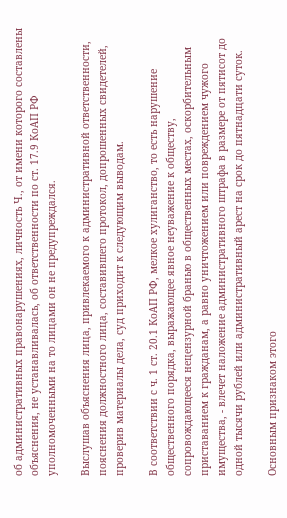об административных правонарушениях, личность Ч., от имени которого составлены объяснения, не устанавливалась, об ответственности по ст. 17.9 КоАП РФ уполномоченными на то лицами он не предупреждался.

Выслушав объяснения лица, привлекаемого к административной ответственности, пояснения должностного лица, составившего протокол, допрошенных свидетелей, проверив материалы дела, суд приходит к следующим выводам.

В соответствии с ч. 1 ст. 20.1 КоАП РФ, мелкое хулиганство, то есть нарушение общественного порядка, выражающее явное неуважение к обществу, сопровождающееся нецензурной бранью в общественных местах, оскорбительным приставанием к гражданам, а равно уничтожением или повреждением чужого имущества, - влечет наложение административного штрафа в размере от пятисот до одной тысячи рублей или административный арест на срок до пятнадцати суток.

Основным признаком этого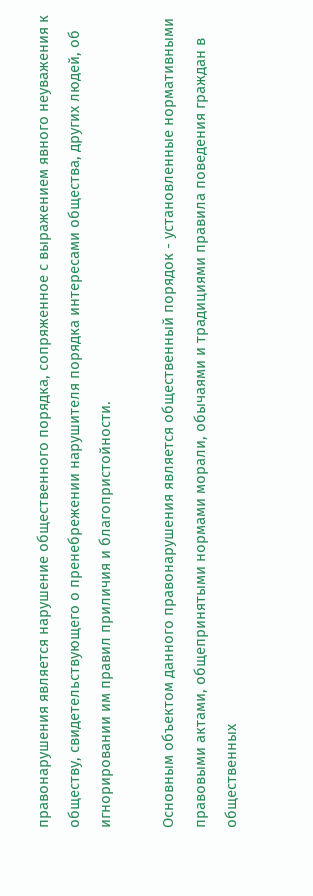правонарушения является нарушение общественного порядка, сопряженное с выражением явного неуважения к обществу, свидетельствующего о пренебрежении нарушителя порядка интересами общества, других людей, об игнорировании им правил приличия и благопристойности.

Основным объектом данного правонарушения является общественный порядок - установленные нормативными правовыми актами, общепринятыми нормами морали, обычаями и традициями правила поведения граждан в общественных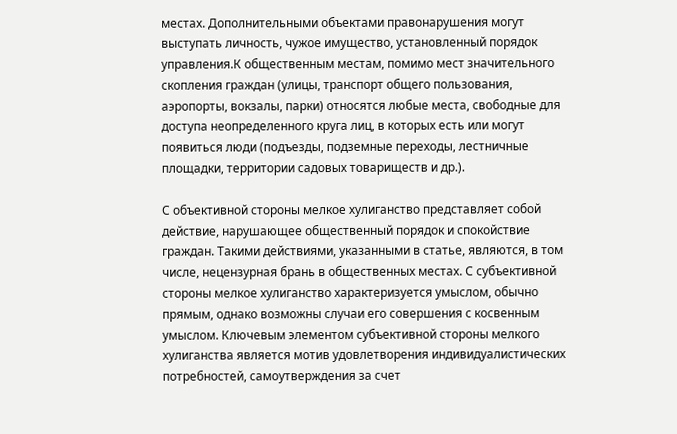местах. Дополнительными объектами правонарушения могут выступать личность, чужое имущество, установленный порядок управления.К общественным местам, помимо мест значительного скопления граждан (улицы, транспорт общего пользования, аэропорты, вокзалы, парки) относятся любые места, свободные для доступа неопределенного круга лиц, в которых есть или могут появиться люди (подъезды, подземные переходы, лестничные площадки, территории садовых товариществ и др.).

С объективной стороны мелкое хулиганство представляет собой действие, нарушающее общественный порядок и спокойствие граждан. Такими действиями, указанными в статье, являются, в том числе, нецензурная брань в общественных местах. С субъективной стороны мелкое хулиганство характеризуется умыслом, обычно прямым, однако возможны случаи его совершения с косвенным умыслом. Ключевым элементом субъективной стороны мелкого хулиганства является мотив удовлетворения индивидуалистических потребностей, самоутверждения за счет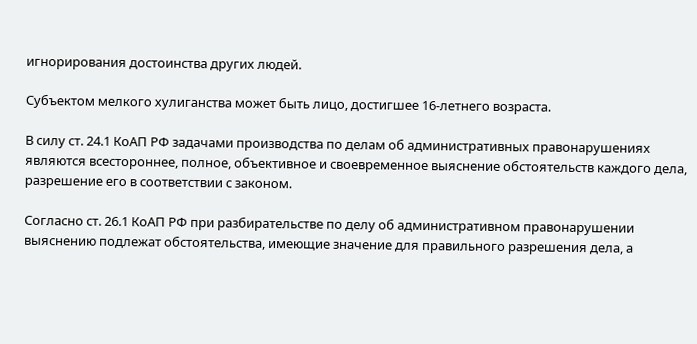игнорирования достоинства других людей.

Субъектом мелкого хулиганства может быть лицо, достигшее 16-летнего возраста.

В силу ст. 24.1 КоАП РФ задачами производства по делам об административных правонарушениях являются всестороннее, полное, объективное и своевременное выяснение обстоятельств каждого дела, разрешение его в соответствии с законом.

Согласно ст. 26.1 КоАП РФ при разбирательстве по делу об административном правонарушении выяснению подлежат обстоятельства, имеющие значение для правильного разрешения дела, а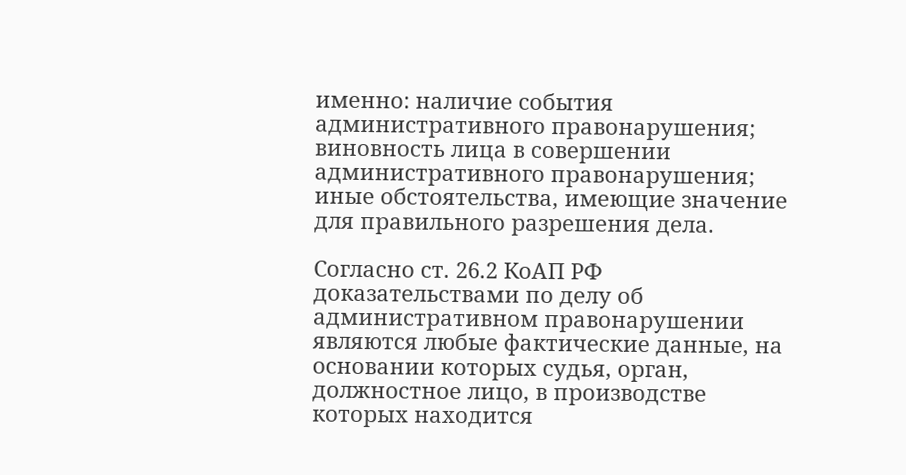именно: наличие события административного правонарушения; виновность лица в совершении административного правонарушения; иные обстоятельства, имеющие значение для правильного разрешения дела.

Согласно ст. 26.2 КоАП РФ доказательствами по делу об административном правонарушении являются любые фактические данные, на основании которых судья, орган, должностное лицо, в производстве которых находится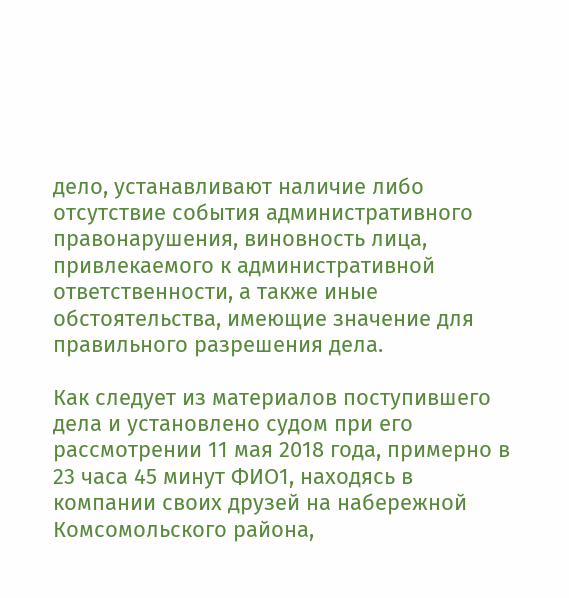дело, устанавливают наличие либо отсутствие события административного правонарушения, виновность лица, привлекаемого к административной ответственности, а также иные обстоятельства, имеющие значение для правильного разрешения дела.

Как следует из материалов поступившего дела и установлено судом при его рассмотрении 11 мая 2018 года, примерно в 23 часа 45 минут ФИО1, находясь в компании своих друзей на набережной Комсомольского района,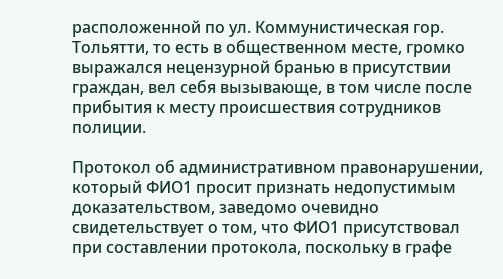расположенной по ул. Коммунистическая гор. Тольятти, то есть в общественном месте, громко выражался нецензурной бранью в присутствии граждан, вел себя вызывающе, в том числе после прибытия к месту происшествия сотрудников полиции.

Протокол об административном правонарушении, который ФИО1 просит признать недопустимым доказательством, заведомо очевидно свидетельствует о том, что ФИО1 присутствовал при составлении протокола, поскольку в графе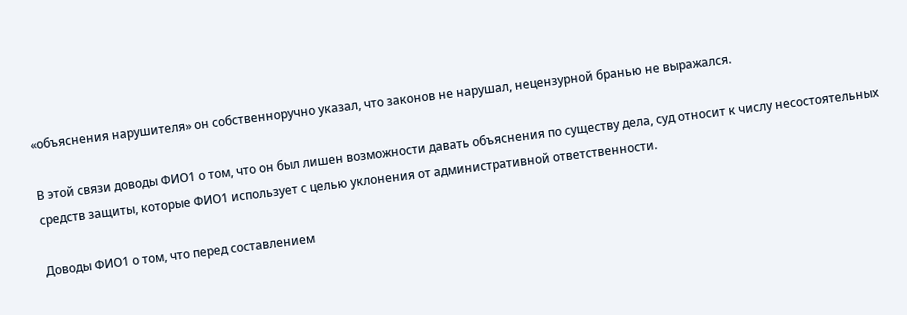«объяснения нарушителя» он собственноручно указал, что законов не нарушал, нецензурной бранью не выражался.

В этой связи доводы ФИО1 о том, что он был лишен возможности давать объяснения по существу дела, суд относит к числу несостоятельных средств защиты, которые ФИО1 использует с целью уклонения от административной ответственности.

Доводы ФИО1 о том, что перед составлением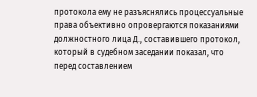протокола ему не разъяснялись процессуальные права объективно опровергаются показаниями должностного лица Д., составившего протокол, который в судебном заседании показал, что перед составлением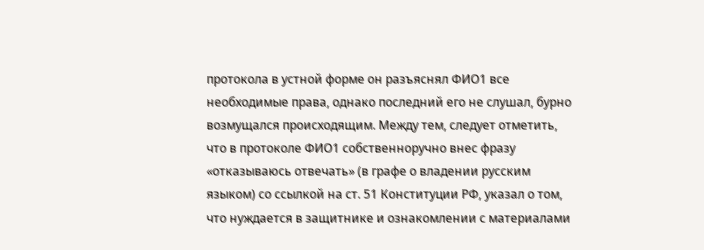протокола в устной форме он разъяснял ФИО1 все необходимые права, однако последний его не слушал, бурно возмущался происходящим. Между тем, следует отметить, что в протоколе ФИО1 собственноручно внес фразу «отказываюсь отвечать» (в графе о владении русским языком) со ссылкой на ст. 51 Конституции РФ, указал о том, что нуждается в защитнике и ознакомлении с материалами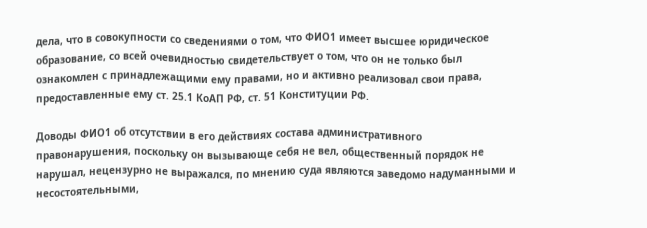дела, что в совокупности со сведениями о том, что ФИО1 имеет высшее юридическое образование, со всей очевидностью свидетельствует о том, что он не только был ознакомлен с принадлежащими ему правами, но и активно реализовал свои права, предоставленные ему ст. 25.1 КоАП РФ, ст. 51 Конституции РФ.

Доводы ФИО1 об отсутствии в его действиях состава административного правонарушения, поскольку он вызывающе себя не вел, общественный порядок не нарушал, нецензурно не выражался, по мнению суда являются заведомо надуманными и несостоятельными,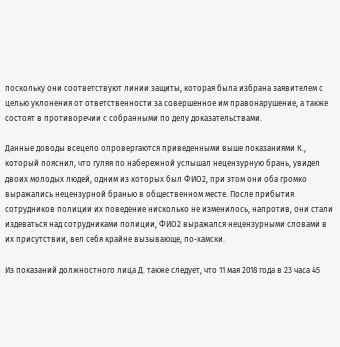поскольку они соответствуют линии защиты, которая была избрана заявителем с целью уклонения от ответственности за совершенное им правонарушение, а также состоят в противоречии с собранными по делу доказательствами.

Данные доводы всецело опровергаются приведенными выше показаниями К., который пояснил, что гуляя по набережной услышал нецензурную брань, увидел двоих молодых людей, одним из которых был ФИО2, при этом они оба громко выражались нецензурной бранью в общественном месте. После прибытия сотрудников полиции их поведение нисколько не изменилось, напротив, они стали издеваться над сотрудниками полиции, ФИО2 выражался нецензурными словами в их присутствии, вел себя крайне вызывающе, по-хамски.

Из показаний должностного лица Д. также следует, что 11 мая 2018 года в 23 часа 45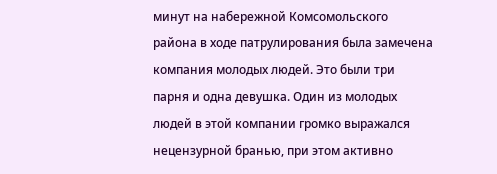минут на набережной Комсомольского района в ходе патрулирования была замечена компания молодых людей. Это были три парня и одна девушка. Один из молодых людей в этой компании громко выражался нецензурной бранью, при этом активно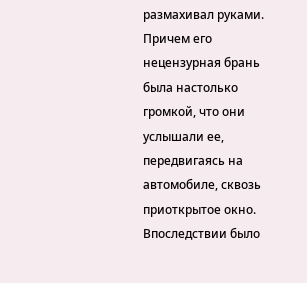размахивал руками. Причем его нецензурная брань была настолько громкой, что они услышали ее, передвигаясь на автомобиле, сквозь приоткрытое окно. Впоследствии было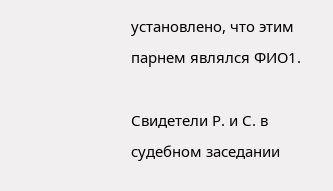установлено, что этим парнем являлся ФИО1.

Свидетели Р. и С. в судебном заседании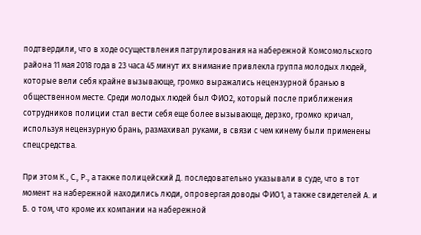подтвердили, что в ходе осуществления патрулирования на набережной Комсомольского района 11 мая 2018 года в 23 часа 45 минут их внимание привлекла группа молодых людей, которые вели себя крайне вызывающе, громко выражались нецензурной бранью в общественном месте. Среди молодых людей был ФИО2, который после приближения сотрудников полиции стал вести себя еще более вызывающе, дерзко, громко кричал, используя нецензурную брань, размахивал руками, в связи с чем кинему были применены спецсредства.

При этом К., С., Р., а также полицейский Д. последовательно указывали в суде, что в тот момент на набережной находились люди, опровергая доводы ФИО1, а также свидетелей А. и Б. о том, что кроме их компании на набережной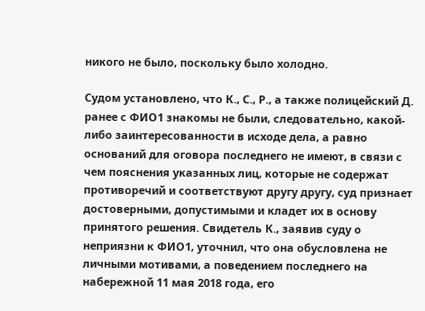никого не было, поскольку было холодно.

Судом установлено, что К., С., Р., а также полицейский Д. ранее с ФИО1 знакомы не были, следовательно, какой-либо заинтересованности в исходе дела, а равно оснований для оговора последнего не имеют, в связи с чем пояснения указанных лиц, которые не содержат противоречий и соответствуют другу другу, суд признает достоверными, допустимыми и кладет их в основу принятого решения. Свидетель К., заявив суду о неприязни к ФИО1, уточнил, что она обусловлена не личными мотивами, а поведением последнего на набережной 11 мая 2018 года, его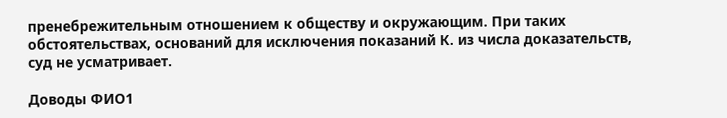пренебрежительным отношением к обществу и окружающим. При таких обстоятельствах, оснований для исключения показаний К. из числа доказательств, суд не усматривает.

Доводы ФИО1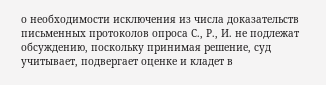о необходимости исключения из числа доказательств письменных протоколов опроса С., Р., И. не подлежат обсуждению, поскольку принимая решение, суд учитывает, подвергает оценке и кладет в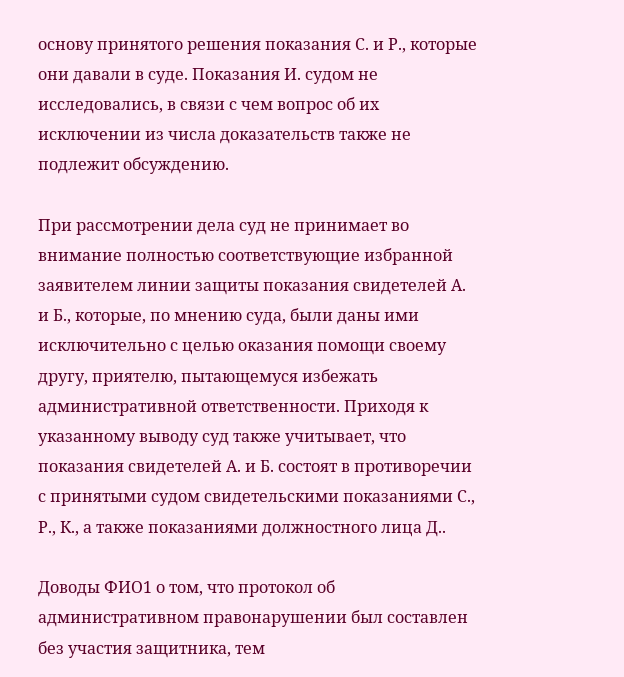основу принятого решения показания С. и Р., которые они давали в суде. Показания И. судом не исследовались, в связи с чем вопрос об их исключении из числа доказательств также не подлежит обсуждению.

При рассмотрении дела суд не принимает во внимание полностью соответствующие избранной заявителем линии защиты показания свидетелей А. и Б., которые, по мнению суда, были даны ими исключительно с целью оказания помощи своему другу, приятелю, пытающемуся избежать административной ответственности. Приходя к указанному выводу суд также учитывает, что показания свидетелей А. и Б. состоят в противоречии с принятыми судом свидетельскими показаниями С., Р., К., а также показаниями должностного лица Д..

Доводы ФИО1 о том, что протокол об административном правонарушении был составлен без участия защитника, тем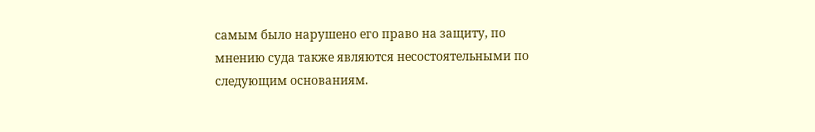самым было нарушено его право на защиту, по мнению суда также являются несостоятельными по следующим основаниям.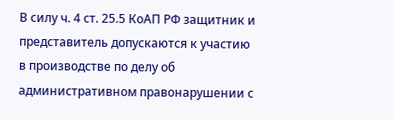В силу ч. 4 ст. 25.5 КоАП РФ защитник и представитель допускаются к участию в производстве по делу об административном правонарушении с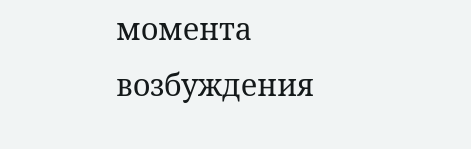момента возбуждения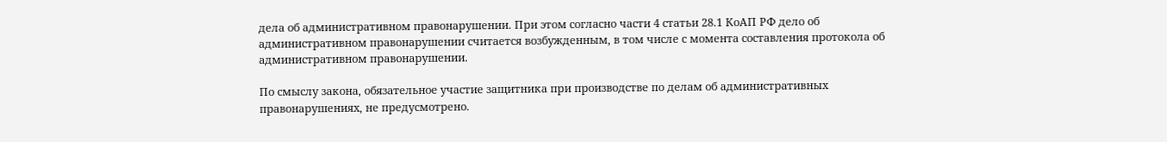дела об административном правонарушении. При этом согласно части 4 статьи 28.1 КоАП РФ дело об административном правонарушении считается возбужденным, в том числе с момента составления протокола об административном правонарушении.

По смыслу закона, обязательное участие защитника при производстве по делам об административных правонарушениях, не предусмотрено.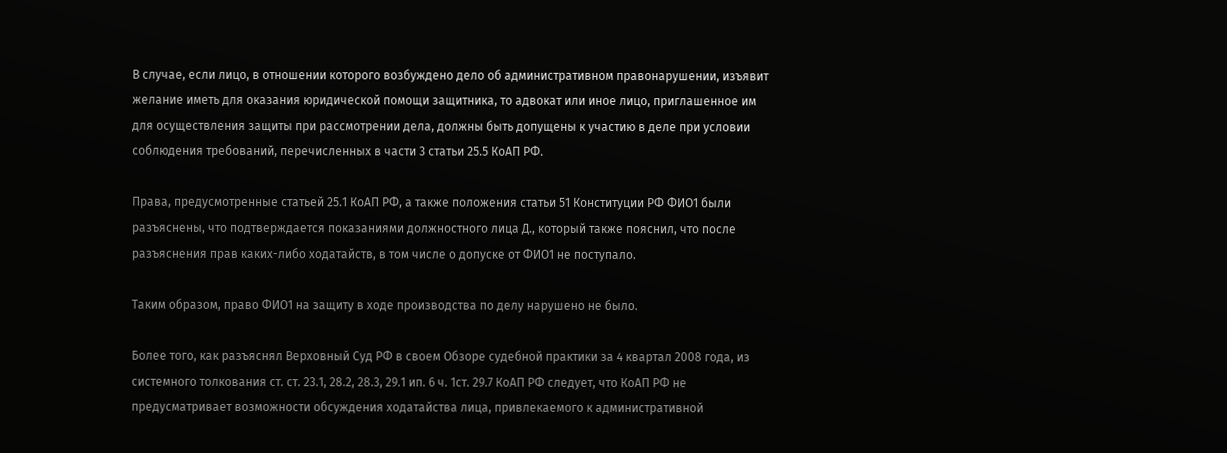В случае, если лицо, в отношении которого возбуждено дело об административном правонарушении, изъявит желание иметь для оказания юридической помощи защитника, то адвокат или иное лицо, приглашенное им для осуществления защиты при рассмотрении дела, должны быть допущены к участию в деле при условии соблюдения требований, перечисленных в части 3 статьи 25.5 КоАП РФ.

Права, предусмотренные статьей 25.1 КоАП РФ, а также положения статьи 51 Конституции РФ ФИО1 были разъяснены, что подтверждается показаниями должностного лица Д., который также пояснил, что после разъяснения прав каких-либо ходатайств, в том числе о допуске от ФИО1 не поступало.

Таким образом, право ФИО1 на защиту в ходе производства по делу нарушено не было.

Более того, как разъяснял Верховный Суд РФ в своем Обзоре судебной практики за 4 квартал 2008 года, из системного толкования ст. ст. 23.1, 28.2, 28.3, 29.1 ип. 6 ч. 1ст. 29.7 КоАП РФ следует, что КоАП РФ не предусматривает возможности обсуждения ходатайства лица, привлекаемого к административной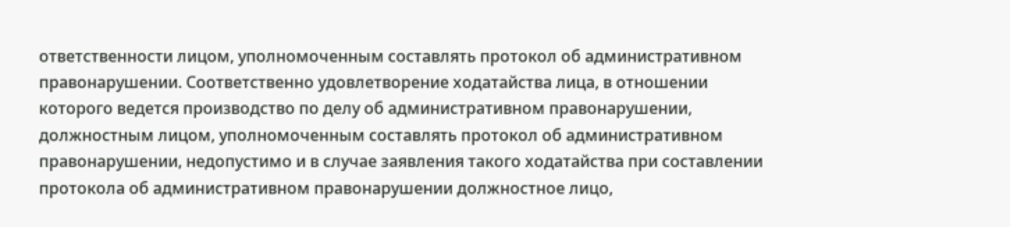ответственности лицом, уполномоченным составлять протокол об административном правонарушении. Соответственно удовлетворение ходатайства лица, в отношении которого ведется производство по делу об административном правонарушении, должностным лицом, уполномоченным составлять протокол об административном правонарушении, недопустимо и в случае заявления такого ходатайства при составлении протокола об административном правонарушении должностное лицо,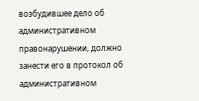возбудившее дело об административном правонарушении, должно занести его в протокол об административном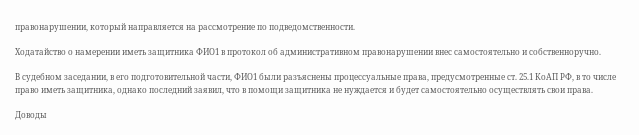правонарушении, который направляется на рассмотрение по подведомственности.

Ходатайство о намерении иметь защитника ФИО1 в протокол об административном правонарушении внес самостоятельно и собственноручно.

В судебном заседании, в его подготовительной части, ФИО1 были разъяснены процессуальные права, предусмотренные ст. 25.1 КоАП РФ, в то числе право иметь защитника, однако последний заявил, что в помощи защитника не нуждается и будет самостоятельно осуществлять свои права.

Доводы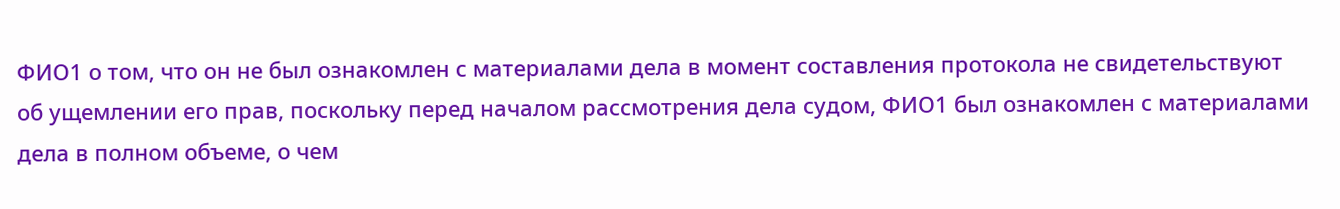ФИО1 о том, что он не был ознакомлен с материалами дела в момент составления протокола не свидетельствуют об ущемлении его прав, поскольку перед началом рассмотрения дела судом, ФИО1 был ознакомлен с материалами дела в полном объеме, о чем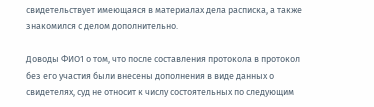свидетельствует имеющаяся в материалах дела расписка, а также знакомился с делом дополнительно.

Доводы ФИО1 о том, что после составления протокола в протокол без его участия были внесены дополнения в виде данных о свидетелях, суд не относит к числу состоятельных по следующим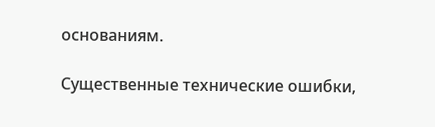основаниям.

Существенные технические ошибки,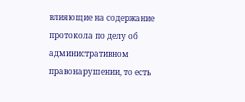влияющие на содержание протокола по делу об административном правонарушении, то есть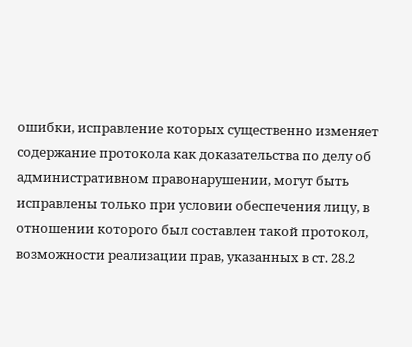ошибки, исправление которых существенно изменяет содержание протокола как доказательства по делу об административном правонарушении, могут быть исправлены только при условии обеспечения лицу, в отношении которого был составлен такой протокол, возможности реализации прав, указанных в ст. 28.2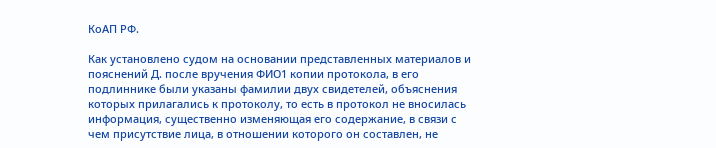КоАП РФ.

Как установлено судом на основании представленных материалов и пояснений Д. после вручения ФИО1 копии протокола, в его подлиннике были указаны фамилии двух свидетелей, объяснения которых прилагались к протоколу, то есть в протокол не вносилась информация, существенно изменяющая его содержание, в связи с чем присутствие лица, в отношении которого он составлен, не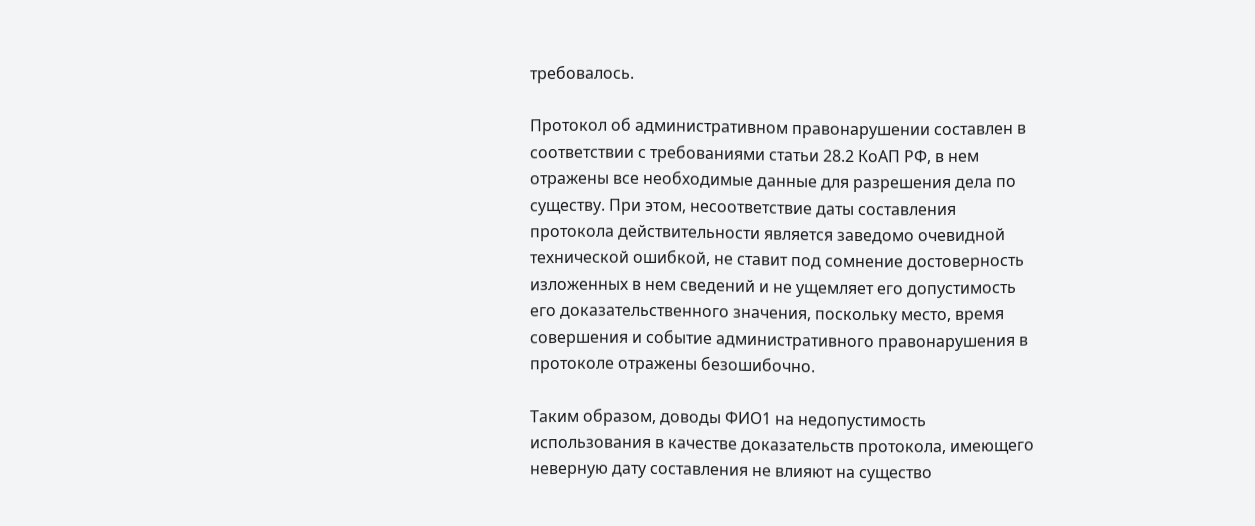требовалось.

Протокол об административном правонарушении составлен в соответствии с требованиями статьи 28.2 КоАП РФ, в нем отражены все необходимые данные для разрешения дела по существу. При этом, несоответствие даты составления протокола действительности является заведомо очевидной технической ошибкой, не ставит под сомнение достоверность изложенных в нем сведений и не ущемляет его допустимость его доказательственного значения, поскольку место, время совершения и событие административного правонарушения в протоколе отражены безошибочно.

Таким образом, доводы ФИО1 на недопустимость использования в качестве доказательств протокола, имеющего неверную дату составления не влияют на существо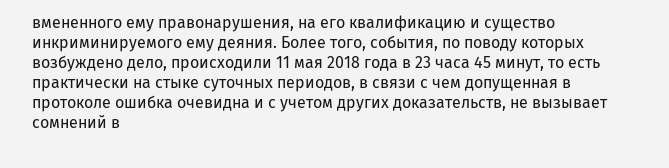вмененного ему правонарушения, на его квалификацию и существо инкриминируемого ему деяния. Более того, события, по поводу которых возбуждено дело, происходили 11 мая 2018 года в 23 часа 45 минут, то есть практически на стыке суточных периодов, в связи с чем допущенная в протоколе ошибка очевидна и с учетом других доказательств, не вызывает сомнений в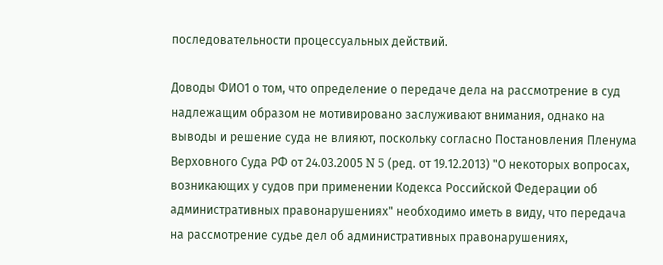последовательности процессуальных действий.

Доводы ФИО1 о том, что определение о передаче дела на рассмотрение в суд надлежащим образом не мотивировано заслуживают внимания, однако на выводы и решение суда не влияют, поскольку согласно Постановления Пленума Верховного Суда РФ от 24.03.2005 N 5 (ред. от 19.12.2013) "О некоторых вопросах, возникающих у судов при применении Кодекса Российской Федерации об административных правонарушениях" необходимо иметь в виду, что передача на рассмотрение судье дел об административных правонарушениях,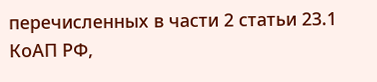перечисленных в части 2 статьи 23.1 КоАП РФ,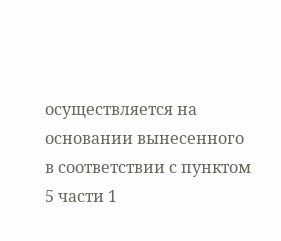осуществляется на основании вынесенного в соответствии с пунктом 5 части 1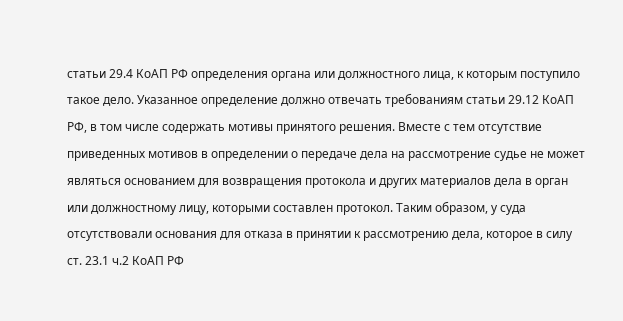статьи 29.4 КоАП РФ определения органа или должностного лица, к которым поступило такое дело. Указанное определение должно отвечать требованиям статьи 29.12 КоАП РФ, в том числе содержать мотивы принятого решения. Вместе с тем отсутствие приведенных мотивов в определении о передаче дела на рассмотрение судье не может являться основанием для возвращения протокола и других материалов дела в орган или должностному лицу, которыми составлен протокол. Таким образом, у суда отсутствовали основания для отказа в принятии к рассмотрению дела, которое в силу ст. 23.1 ч.2 КоАП РФ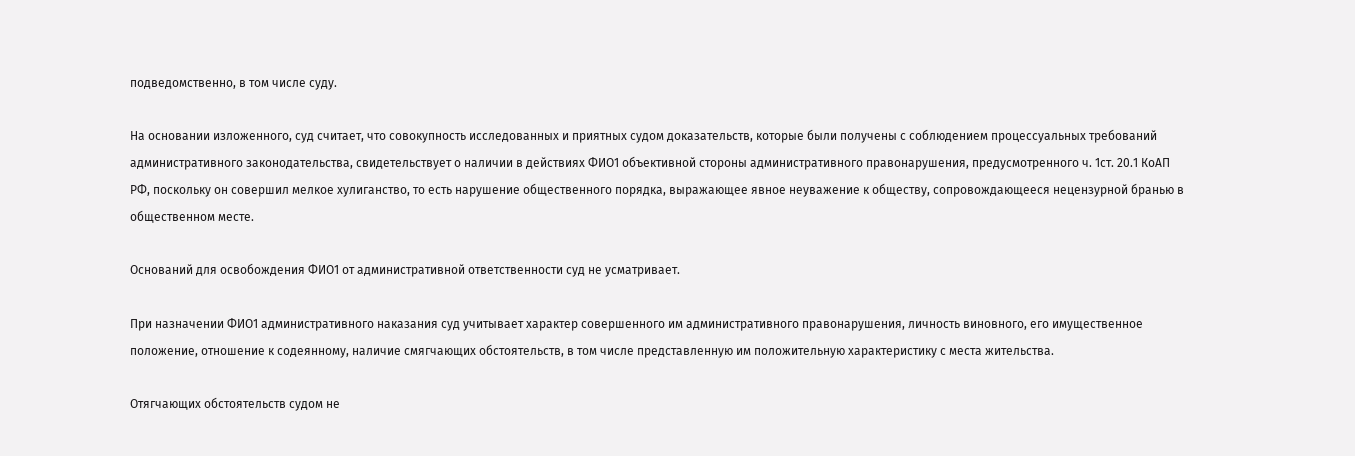подведомственно, в том числе суду.

На основании изложенного, суд считает, что совокупность исследованных и приятных судом доказательств, которые были получены с соблюдением процессуальных требований административного законодательства, свидетельствует о наличии в действиях ФИО1 объективной стороны административного правонарушения, предусмотренного ч. 1ст. 20.1 КоАП РФ, поскольку он совершил мелкое хулиганство, то есть нарушение общественного порядка, выражающее явное неуважение к обществу, сопровождающееся нецензурной бранью в общественном месте.

Оснований для освобождения ФИО1 от административной ответственности суд не усматривает.

При назначении ФИО1 административного наказания суд учитывает характер совершенного им административного правонарушения, личность виновного, его имущественное положение, отношение к содеянному, наличие смягчающих обстоятельств, в том числе представленную им положительную характеристику с места жительства.

Отягчающих обстоятельств судом не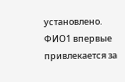установлено. ФИО1 впервые привлекается за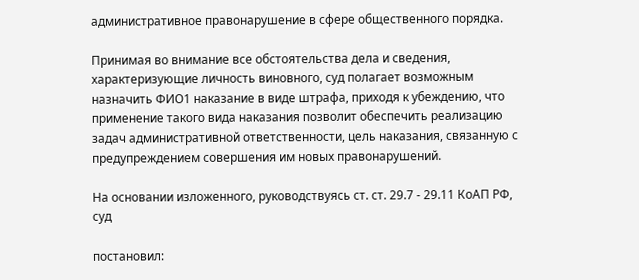административное правонарушение в сфере общественного порядка.

Принимая во внимание все обстоятельства дела и сведения, характеризующие личность виновного, суд полагает возможным назначить ФИО1 наказание в виде штрафа, приходя к убеждению, что применение такого вида наказания позволит обеспечить реализацию задач административной ответственности, цель наказания, связанную с предупреждением совершения им новых правонарушений.

На основании изложенного, руководствуясь ст. ст. 29.7 - 29.11 КоАП РФ, суд

постановил: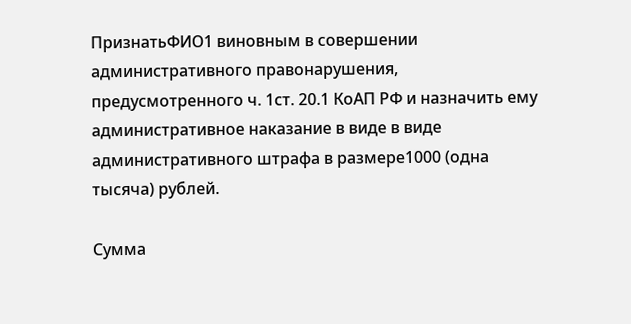ПризнатьФИО1 виновным в совершении административного правонарушения, предусмотренного ч. 1ст. 20.1 КоАП РФ и назначить ему административное наказание в виде в виде административного штрафа в размере1000 (одна тысяча) рублей.

Сумма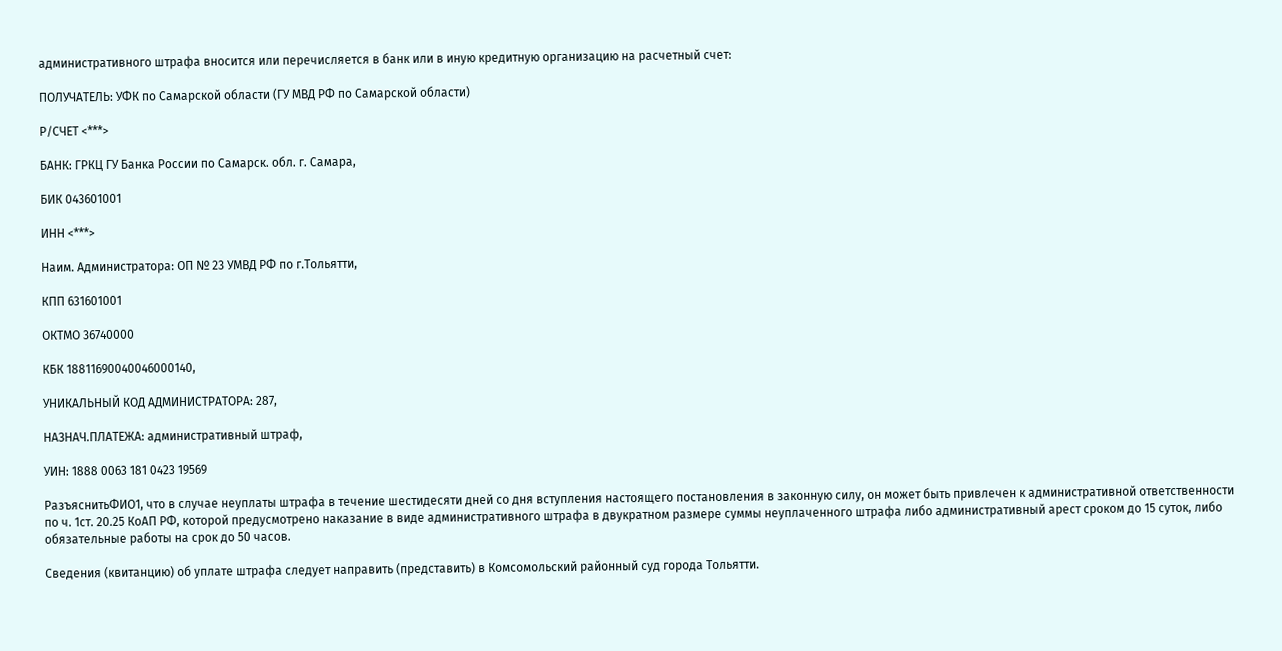административного штрафа вносится или перечисляется в банк или в иную кредитную организацию на расчетный счет:

ПОЛУЧАТЕЛЬ: УФК по Самарской области (ГУ МВД РФ по Самарской области)

Р/СЧЕТ <***>

БАНК: ГРКЦ ГУ Банка России по Самарск. обл. г. Самара,

БИК 043601001

ИНН <***>

Наим. Администратора: ОП № 23 УМВД РФ по г.Тольятти,

КПП 631601001

ОКТМО 36740000

КБК 18811690040046000140,

УНИКАЛЬНЫЙ КОД АДМИНИСТРАТОРА: 287,

НАЗНАЧ.ПЛАТЕЖА: административный штраф,

УИН: 1888 0063 181 0423 19569

РазъяснитьФИО1, что в случае неуплаты штрафа в течение шестидесяти дней со дня вступления настоящего постановления в законную силу, он может быть привлечен к административной ответственности по ч. 1ст. 20.25 КоАП РФ, которой предусмотрено наказание в виде административного штрафа в двукратном размере суммы неуплаченного штрафа либо административный арест сроком до 15 суток, либо обязательные работы на срок до 50 часов.

Сведения (квитанцию) об уплате штрафа следует направить (представить) в Комсомольский районный суд города Тольятти.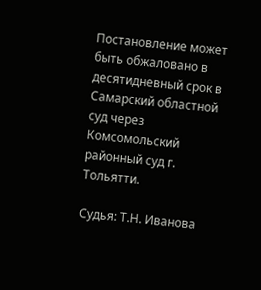Постановление может быть обжаловано в десятидневный срок в Самарский областной суд через Комсомольский районный суд г. Тольятти.

Судья: Т.Н. Иванова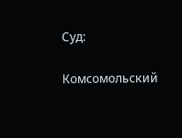Суд:

Комсомольский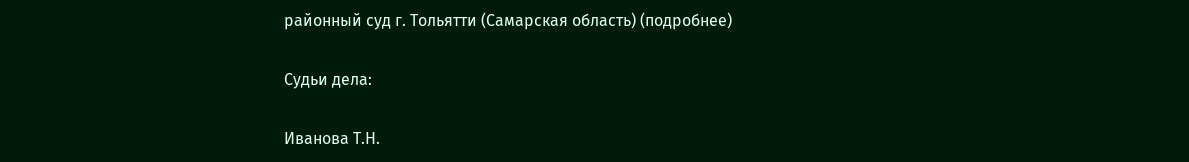районный суд г. Тольятти (Самарская область) (подробнее)

Судьи дела:

Иванова Т.Н.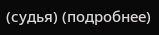(судья) (подробнее)